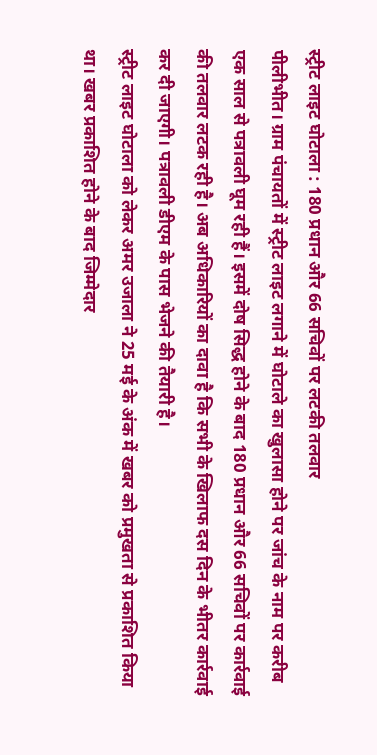स्ट्रीट लाइट घोटाला : 180 प्रधान और 66 सचिवों पर लटकी तलवार
पीलीभीत। ग्राम पंचायतों में स्ट्रीट लाइट लगाने में घोटाले का खुलासा होने पर जांच के नाम पर करीब एक साल से पत्रावली घूम रही हैं। इसमें दोष सिद्ध होने के बाद 180 प्रधान और 66 सचिवों पर कार्रवाई की तलवार लटक रही है। अब अधिकारियों का दावा है कि सभी के खिलाफ दस दिन के भीतर कार्रवाई कर दी जाएगी। पत्रावली डीएम के पास भेजने की तैयारी है।
स्ट्रीट लाइट घोटाला को लेकर अमर उजाला ने 25 मई के अंक में खबर को प्रमुखता से प्रकाशित किया था। खबर प्रकाशित होने के बाद जिम्मेदार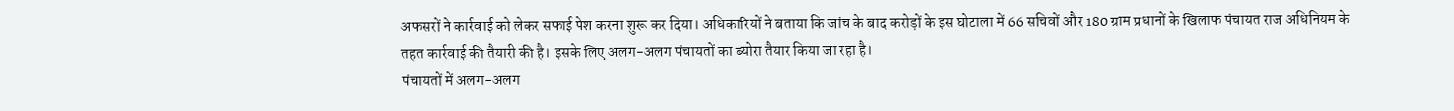अफसरों ने कार्रवाई को लेकर सफाई पेश करना शुरू कर दिया। अधिकारियों ने बताया कि जांच के बाद करोड़ों के इस घोटाला में 66 सचिवों और 180 ग्राम प्रधानों के खिलाफ पंचायत राज अधिनियम के तहत कार्रवाई की तैयारी की है। इसके लिए अलग-अलग पंचायतों का ब्योरा तैयार किया जा रहा है।
पंचायतों में अलग-अलग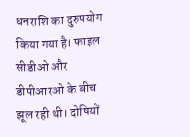धनराशि का दुरुपयोग किया गया है। फाइल सीडीओ और डीपीआरओ के बीच झूल रही थी। दोषियों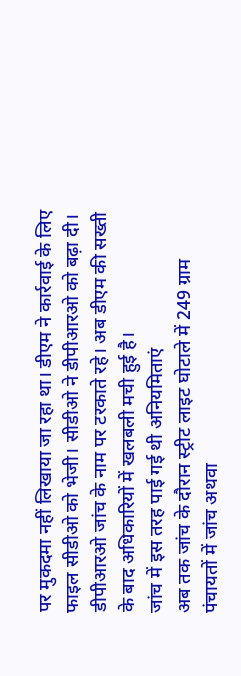पर मुकदमा नहीं लिखाया जा रहा था। डीएम ने कार्रवाई के लिए फाइल सीडीओ को भेजी। सीडीओ ने डीपीआरओ को बढ़ा दी। डीपीआरओ जांच के नाम पर टरकाते रहे। अब डीएम की सख्ती के बाद अधिकारियों में खलबली मची हुई है।
जांच में इस तरह पाई गई थी अनियमिताएं
अब तक जांच के दौरान स्ट्रीट लाइट घोटाले में 249 ग्राम पंचायतों में जांच अथवा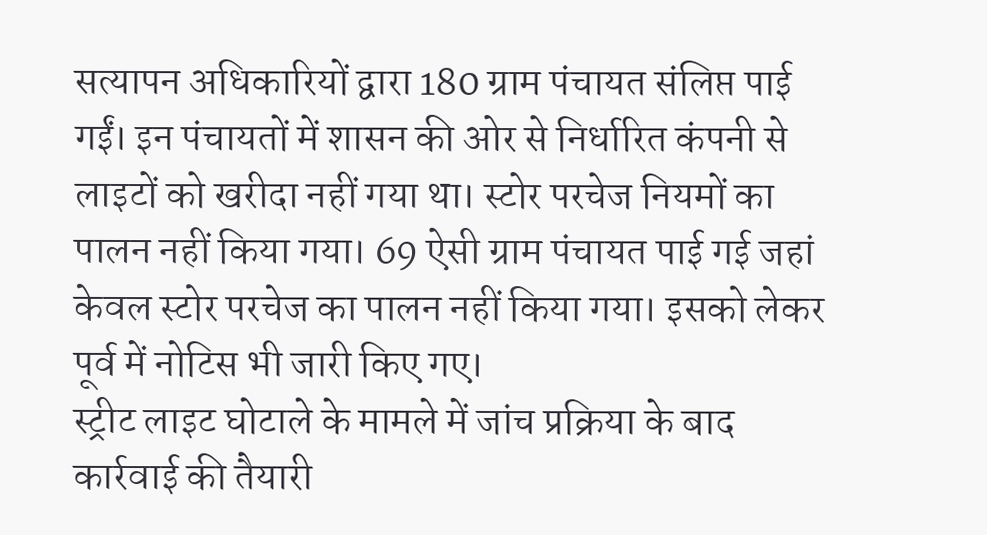सत्यापन अधिकारियों द्वारा 180 ग्राम पंचायत संलिप्त पाई गईं। इन पंचायतों में शासन की ओर से निर्धारित कंपनी से लाइटों को खरीदा नहीं गया था। स्टोर परचेज नियमों का पालन नहीं किया गया। 69 ऐसी ग्राम पंचायत पाई गई जहां केवल स्टोर परचेज का पालन नहीं किया गया। इसको लेकर पूर्व में नोटिस भी जारी किए गए।
स्ट्रीट लाइट घोटाले के मामले में जांच प्रक्रिया के बाद कार्रवाई की तैयारी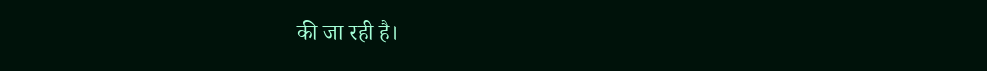की जा रही है।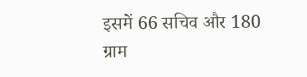इसमें 66 सचिव और 180 ग्राम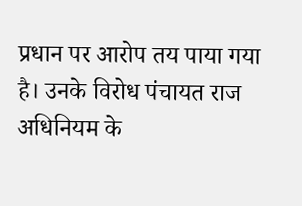प्रधान पर आरोप तय पाया गया है। उनके विरोध पंचायत राज अधिनियम के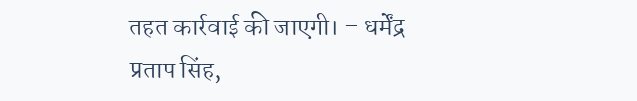तहत कार्रवाई की जाएगी। – धर्मेंद्र प्रताप सिंह,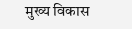मुख्य विकास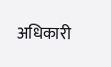अधिकारी